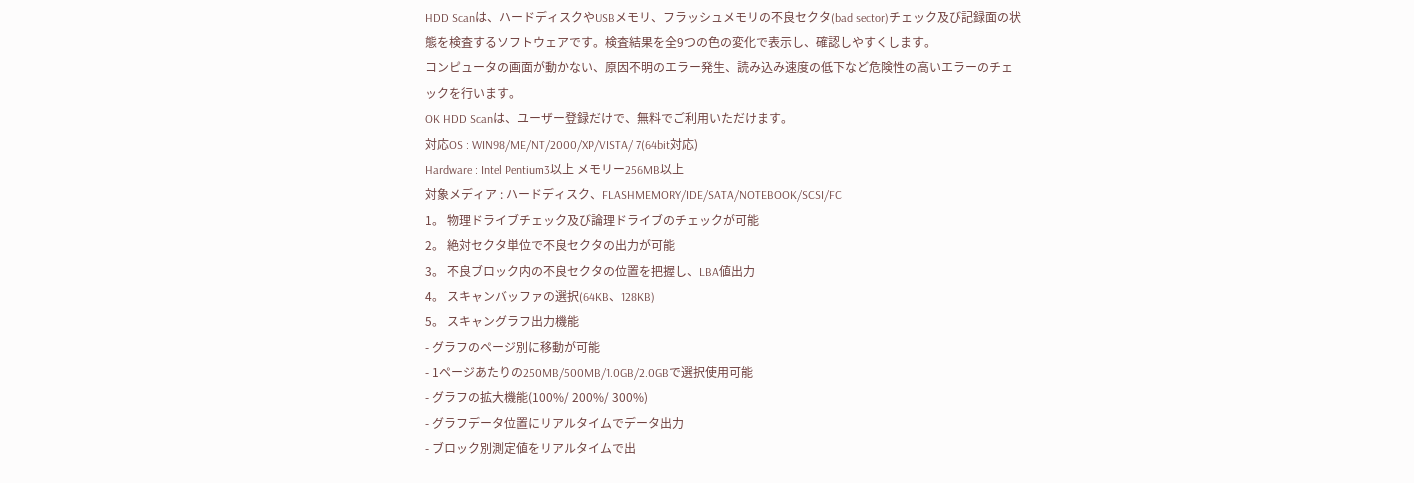HDD Scanは、ハードディスクやUSBメモリ、フラッシュメモリの不良セクタ(bad sector)チェック及び記録面の状態を検査するソフトウェアです。検査結果を全9つの色の変化で表示し、確認しやすくします。
コンピュータの画面が動かない、原因不明のエラー発生、読み込み速度の低下など危険性の高いエラーのチェックを行います。
OK HDD Scanは、ユーザー登録だけで、無料でご利用いただけます。
対応OS : WIN98/ME/NT/2000/XP/VISTA/ 7(64bit対応)
Hardware : Intel Pentium3以上 メモリー256MB以上
対象メディア : ハードディスク、FLASHMEMORY/IDE/SATA/NOTEBOOK/SCSI/FC
1。 物理ドライブチェック及び論理ドライブのチェックが可能
2。 絶対セクタ単位で不良セクタの出力が可能
3。 不良ブロック内の不良セクタの位置を把握し、LBA値出力
4。 スキャンバッファの選択(64KB、128KB)
5。 スキャングラフ出力機能
- グラフのページ別に移動が可能
- 1ページあたりの250MB/500MB/1.0GB/2.0GBで選択使用可能
- グラフの拡大機能(100%/ 200%/ 300%)
- グラフデータ位置にリアルタイムでデータ出力
- ブロック別測定値をリアルタイムで出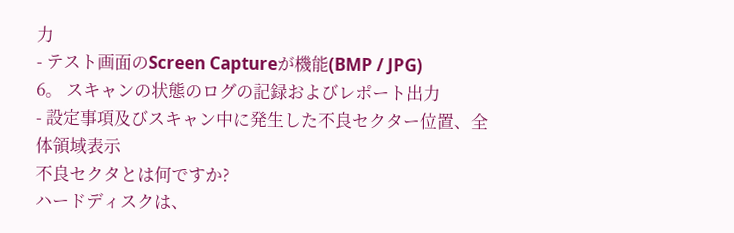力
- テスト画面のScreen Captureが機能(BMP / JPG)
6。 スキャンの状態のログの記録およびレポート出力
- 設定事項及びスキャン中に発生した不良セクター位置、全体領域表示
不良セクタとは何ですか?
ハードディスクは、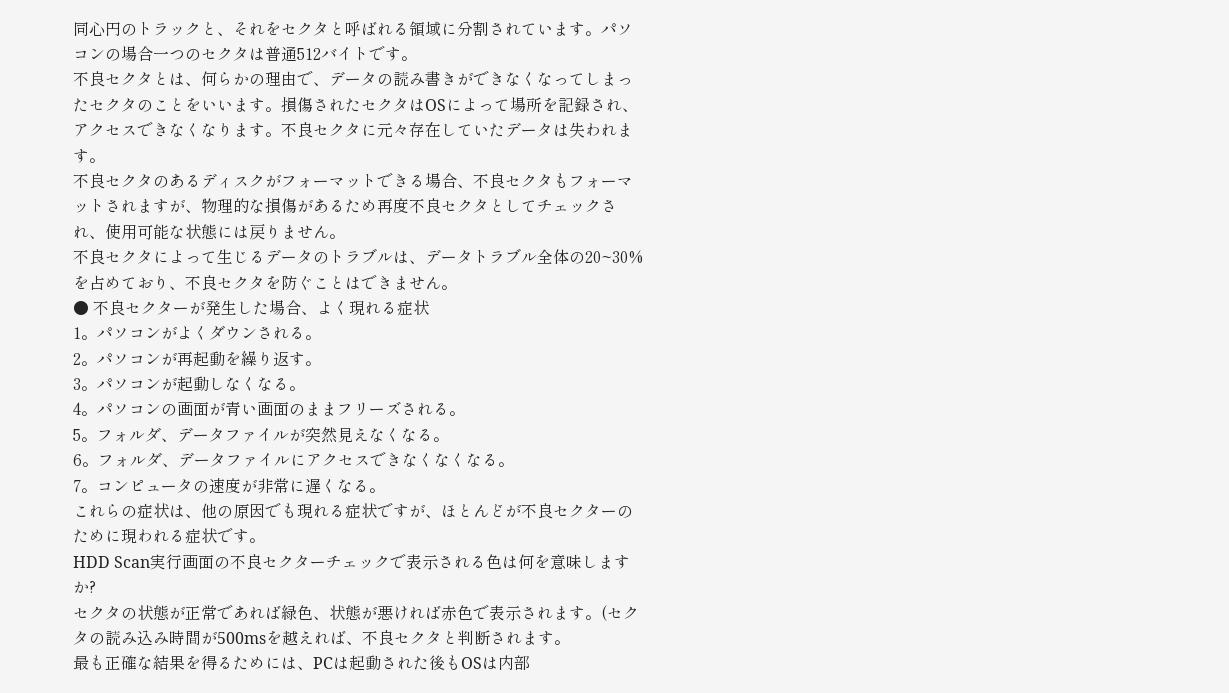同心円のトラックと、それをセクタと呼ばれる領域に分割されています。パソコンの場合一つのセクタは普通512バイトです。
不良セクタとは、何らかの理由で、データの読み書きができなくなってしまったセクタのことをいいます。損傷されたセクタはOSによって場所を記録され、アクセスできなくなります。不良セクタに元々存在していたデータは失われます。
不良セクタのあるディスクがフォーマットできる場合、不良セクタもフォーマットされますが、物理的な損傷があるため再度不良セクタとしてチェックされ、使用可能な状態には戻りません。
不良セクタによって生じるデータのトラブルは、データトラブル全体の20~30%を占めており、不良セクタを防ぐことはできません。
● 不良セクターが発生した場合、よく現れる症状
1。パソコンがよくダウンされる。
2。パソコンが再起動を繰り返す。
3。パソコンが起動しなくなる。
4。パソコンの画面が青い画面のままフリーズされる。
5。フォルダ、データファイルが突然見えなくなる。
6。フォルダ、データファイルにアクセスできなくなくなる。
7。コンピュータの速度が非常に遅くなる。
これらの症状は、他の原因でも現れる症状ですが、ほとんどが不良セクターのために現われる症状です。
HDD Scan実行画面の不良セクターチェックで表示される色は何を意味しますか?
セクタの状態が正常であれば緑色、状態が悪ければ赤色で表示されます。(セクタの読み込み時間が500msを越えれば、不良セクタと判断されます。
最も正確な結果を得るためには、PCは起動された後もOSは内部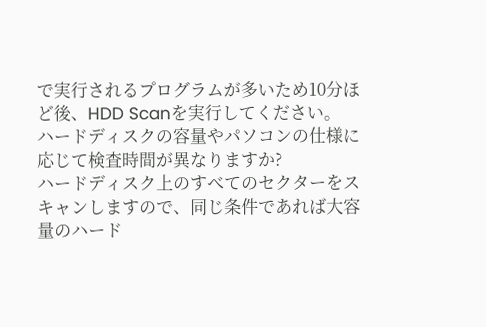で実行されるプログラムが多いため10分ほど後、HDD Scanを実行してください。
ハードディスクの容量やパソコンの仕様に応じて検査時間が異なりますか?
ハードディスク上のすべてのセクターをスキャンしますので、同じ条件であれば大容量のハード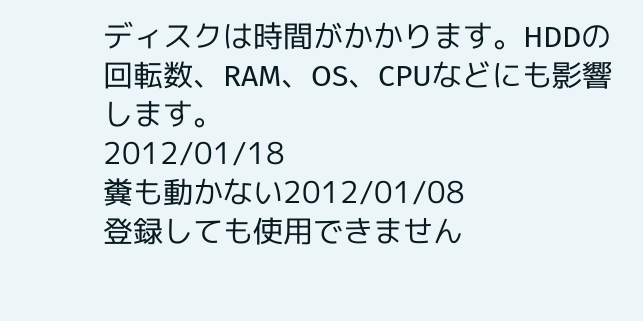ディスクは時間がかかります。HDDの回転数、RAM、OS、CPUなどにも影響します。
2012/01/18
糞も動かない2012/01/08
登録しても使用できません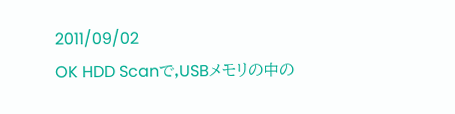2011/09/02
OK HDD Scanで,USBメモリの中の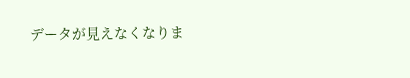データが見えなくなりま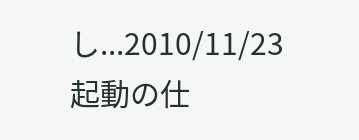し...2010/11/23
起動の仕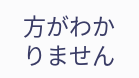方がわかりません